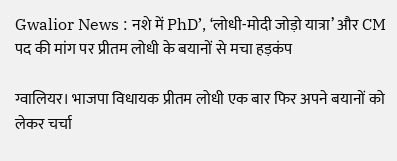Gwalior News : नशे में PhD’, ‘लोधी-मोदी जोड़ो यात्रा’ और CM पद की मांग पर प्रीतम लोधी के बयानों से मचा हड़कंप

ग्वालियर। भाजपा विधायक प्रीतम लोधी एक बार फिर अपने बयानों को लेकर चर्चा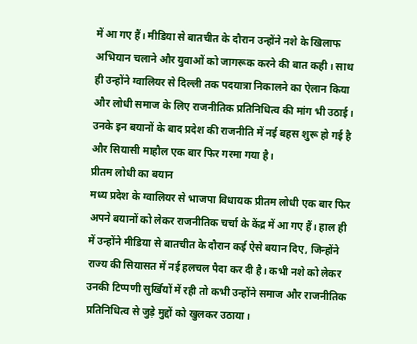में आ गए हैं। मीडिया से बातचीत के दौरान उन्होंने नशे के खिलाफ अभियान चलाने और युवाओं को जागरूक करने की बात कही। साथ ही उन्होंने ग्वालियर से दिल्ली तक पदयात्रा निकालने का ऐलान किया और लोधी समाज के लिए राजनीतिक प्रतिनिधित्व की मांग भी उठाई। उनके इन बयानों के बाद प्रदेश की राजनीति में नई बहस शुरू हो गई है और सियासी माहौल एक बार फिर गरमा गया है।
प्रीतम लोधी का बयान
मध्य प्रदेश के ग्वालियर से भाजपा विधायक प्रीतम लोधी एक बार फिर अपने बयानों को लेकर राजनीतिक चर्चा के केंद्र में आ गए हैं। हाल ही में उन्होंने मीडिया से बातचीत के दौरान कई ऐसे बयान दिए, जिन्होंने राज्य की सियासत में नई हलचल पैदा कर दी है। कभी नशे को लेकर उनकी टिप्पणी सुर्खियों में रही तो कभी उन्होंने समाज और राजनीतिक प्रतिनिधित्व से जुड़े मुद्दों को खुलकर उठाया।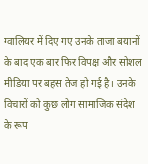ग्वालियर में दिए गए उनके ताजा बयानों के बाद एक बार फिर विपक्ष और सोशल मीडिया पर बहस तेज हो गई है। उनके विचारों को कुछ लोग सामाजिक संदेश के रूप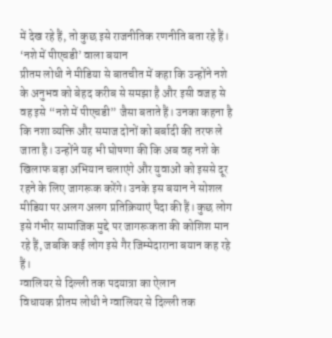में देख रहे हैं, तो कुछ इसे राजनीतिक रणनीति बता रहे हैं।
‘नशे में पीएचडी’ वाला बयान
प्रीतम लोधी ने मीडिया से बातचीत में कहा कि उन्होंने नशे के अनुभव को बेहद करीब से समझा है और इसी वजह से वह इसे “नशे में पीएचडी” जैसा बताते हैं। उनका कहना है कि नशा व्यक्ति और समाज दोनों को बर्बादी की तरफ ले जाता है। उन्होंने यह भी घोषणा की कि अब वह नशे के खिलाफ बड़ा अभियान चलाएंगे और युवाओं को इससे दूर रहने के लिए जागरूक करेंगे। उनके इस बयान ने सोशल मीडिया पर अलग अलग प्रतिक्रियाएं पैदा की हैं। कुछ लोग इसे गंभीर सामाजिक मुद्दे पर जागरूकता की कोशिश मान रहे हैं, जबकि कई लोग इसे गैर जिम्मेदाराना बयान कह रहे हैं।
ग्वालियर से दिल्ली तक पदयात्रा का ऐलान
विधायक प्रीतम लोधी ने ग्वालियर से दिल्ली तक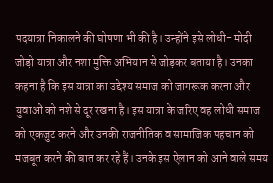पदयात्रा निकालने की घोषणा भी की है। उन्होंने इसे लोधी- मोदी जोड़ो यात्रा और नशा मुक्ति अभियान से जोड़कर बताया है। उनका कहना है कि इस यात्रा का उद्देश्य समाज को जागरूक करना और युवाओं को नशे से दूर रखना है। इस यात्रा के जरिए वह लोधी समाज को एकजुट करने और उनकी राजनीतिक व सामाजिक पहचान को मजबूत करने की बात कर रहे हैं। उनके इस ऐलान को आने वाले समय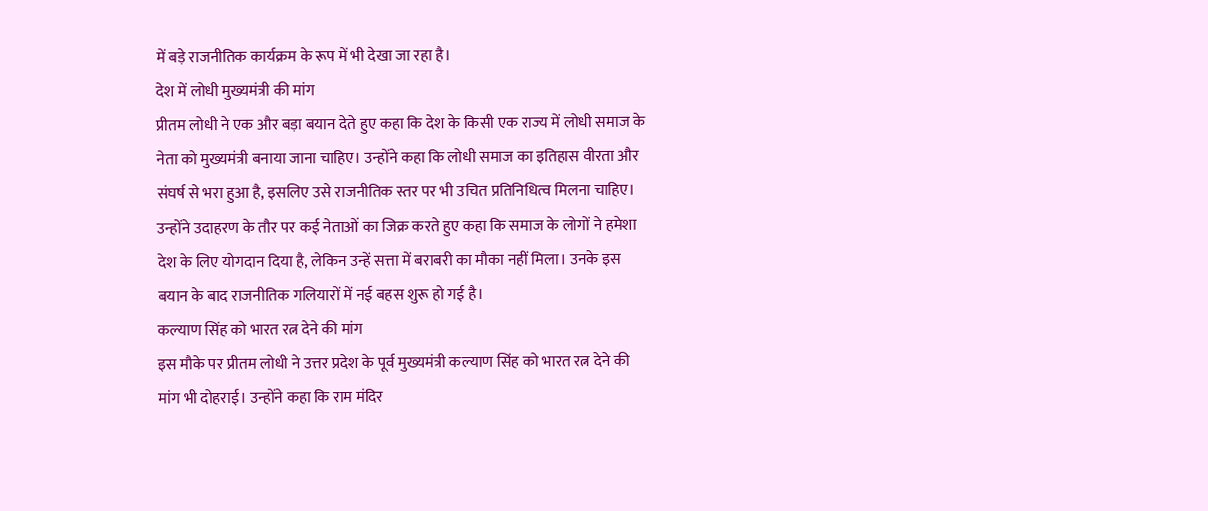में बड़े राजनीतिक कार्यक्रम के रूप में भी देखा जा रहा है।
देश में लोधी मुख्यमंत्री की मांग
प्रीतम लोधी ने एक और बड़ा बयान देते हुए कहा कि देश के किसी एक राज्य में लोधी समाज के नेता को मुख्यमंत्री बनाया जाना चाहिए। उन्होंने कहा कि लोधी समाज का इतिहास वीरता और संघर्ष से भरा हुआ है, इसलिए उसे राजनीतिक स्तर पर भी उचित प्रतिनिधित्व मिलना चाहिए। उन्होंने उदाहरण के तौर पर कई नेताओं का जिक्र करते हुए कहा कि समाज के लोगों ने हमेशा देश के लिए योगदान दिया है, लेकिन उन्हें सत्ता में बराबरी का मौका नहीं मिला। उनके इस बयान के बाद राजनीतिक गलियारों में नई बहस शुरू हो गई है।
कल्याण सिंह को भारत रत्न देने की मांग
इस मौके पर प्रीतम लोधी ने उत्तर प्रदेश के पूर्व मुख्यमंत्री कल्याण सिंह को भारत रत्न देने की मांग भी दोहराई। उन्होंने कहा कि राम मंदिर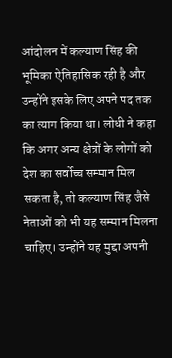आंदोलन में कल्याण सिंह की भूमिका ऐतिहासिक रही है और उन्होंने इसके लिए अपने पद तक का त्याग किया था। लोधी ने कहा कि अगर अन्य क्षेत्रों के लोगों को देश का सर्वोच्च सम्मान मिल सकता है, तो कल्याण सिंह जैसे नेताओं को भी यह सम्मान मिलना चाहिए। उन्होंने यह मुद्दा अपनी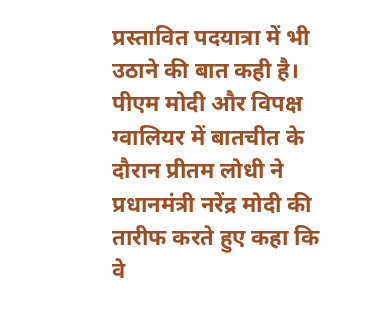प्रस्तावित पदयात्रा में भी उठाने की बात कही है।
पीएम मोदी और विपक्ष
ग्वालियर में बातचीत के दौरान प्रीतम लोधी ने प्रधानमंत्री नरेंद्र मोदी की तारीफ करते हुए कहा कि वे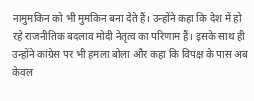नामुमकिन को भी मुमकिन बना देते हैं। उन्होंने कहा कि देश में हो रहे राजनीतिक बदलाव मोदी नेतृत्व का परिणाम हैं। इसके साथ ही उन्होंने कांग्रेस पर भी हमला बोला और कहा कि विपक्ष के पास अब केवल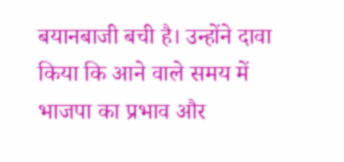बयानबाजी बची है। उन्होंने दावा किया कि आने वाले समय में भाजपा का प्रभाव और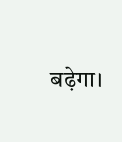बढ़ेगा।